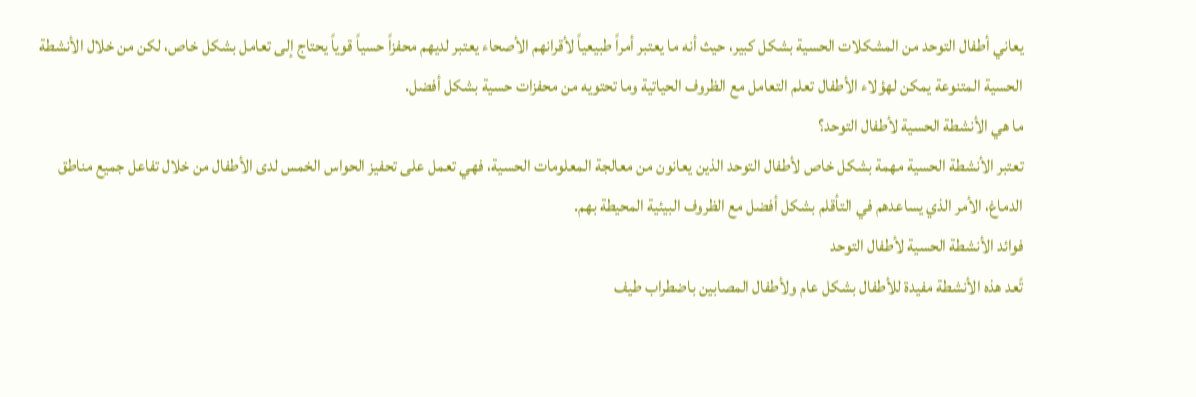يعاني أطفال التوحد من المشكلات الحسية بشكل كبير، حيث أنه ما يعتبر أمراً طبيعياً لأقرانهم الأصحاء يعتبر لديهم محفزاً حسياً قوياً يحتاج إلى تعامل بشكل خاص، لكن من خلال الأنشطة الحسية المتنوعة يمكن لهؤلاء الأطفال تعلم التعامل مع الظروف الحياتية وما تحتويه من محفزات حسية بشكل أفضل.
ما هي الأنشطة الحسية لأطفال التوحد؟
تعتبر الأنشطة الحسية مهمة بشكل خاص لأطفال التوحد الذين يعانون من معالجة المعلومات الحسية، فهي تعمل على تحفيز الحواس الخمس لدى الأطفال من خلال تفاعل جميع مناطق الدماغ، الأمر الذي يساعدهم في التأقلم بشكل أفضل مع الظروف البيئية المحيطة بهم.
فوائد الأنشطة الحسية لأطفال التوحد
تًعد هذه الأنشطة مفيدة للأطفال بشكل عام ولأطفال المصابين باضطراب طيف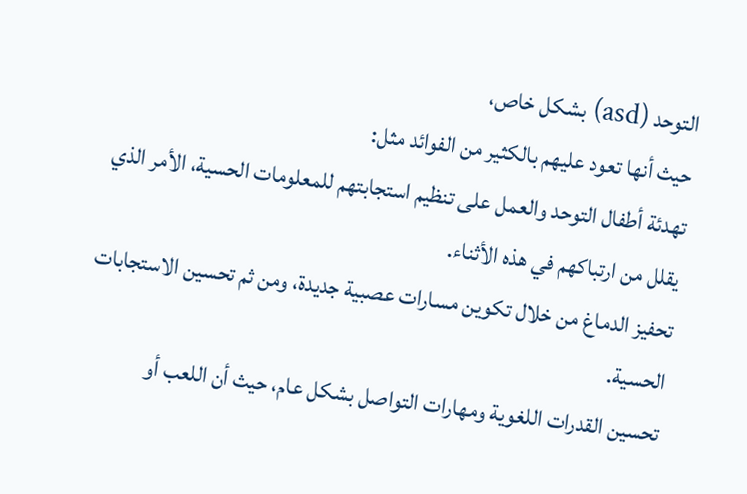التوحد (asd) بشكل خاص،
حيث أنها تعود عليهم بالكثير من الفوائد مثل:
تهدئة أطفال التوحد والعمل على تنظيم استجابتهم للمعلومات الحسية، الأمر الذي يقلل من ارتباكهم في هذه الأثناء.
تحفيز الدماغ من خلال تكوين مسارات عصبية جديدة، ومن ثم تحسين الاستجابات الحسية.
تحسين القدرات اللغوية ومهارات التواصل بشكل عام، حيث أن اللعب أو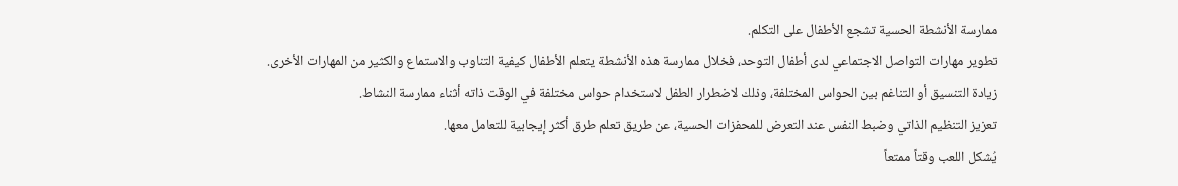ممارسة الأنشطة الحسية تشجع الأطفال على التكلم.
تطوير مهارات التواصل الاجتماعي لدى أطفال التوحد، فخلال ممارسة هذه الأنشطة يتعلم الأطفال كيفية التناوب والاستماع والكثير من المهارات الأخرى.
زيادة التنسيق أو التناغم بين الحواس المختلفة، وذلك لاضطرار الطفل لاستخدام حواس مختلفة في الوقت ذاته أثناء ممارسة النشاط.
تعزيز التنظيم الذاتي وضبط النفس عند التعرض للمحفزات الحسية، عن طريق تعلم طرق أكثر إيجابية للتعامل معها.
يُشكل اللعب وقتاً ممتعاً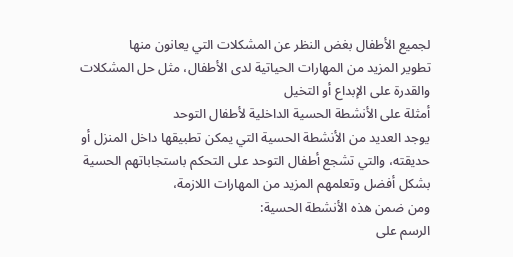لجميع الأطفال بغض النظر عن المشكلات التي يعانون منها
تطوير المزيد من المهارات الحياتية لدى الأطفال، مثل حل المشكلات والقدرة على الإبداع أو التخيل
أمثلة على الأنشطة الحسية الداخلية لأطفال التوحد
يوجد العديد من الأنشطة الحسية التي يمكن تطبيقها داخل المنزل أو حديقته، والتي تشجع أطفال التوحد على التحكم باستجاباتهم الحسية بشكل أفضل وتعلمهم المزيد من المهارات اللازمة،
ومن ضمن هذه الأنشطة الحسية:
الرسم على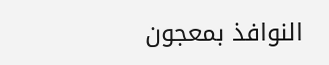النوافذ بمعجون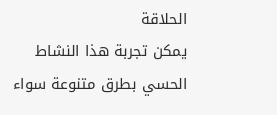الحلاقة
يمكن تجربة هذا النشاط الحسي بطرق متنوعة سواء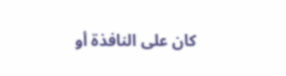كان على النافذة أو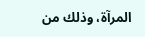المرآة، وذلك من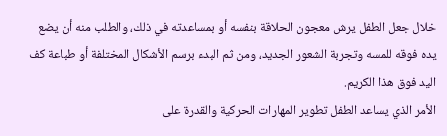خلال جعل الطفل يرش معجون الحلاقة بنفسه أو بمساعدته في ذلك، والطلب منه أن يضع يده فوقه للمسه وتجربة الشعور الجديد، ومن ثم البدء برسم الأشكال المختلفة أو طباعة كف اليد فوق هذا الكريم.
الأمر الذي يساعد الطفل تطوير المهارات الحركية والقدرة على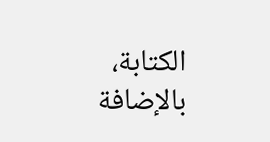الكتابة، بالإضافة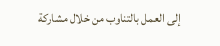إلى العمل بالتناوب من خلال مشاركة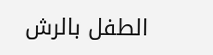الطفل بالرش